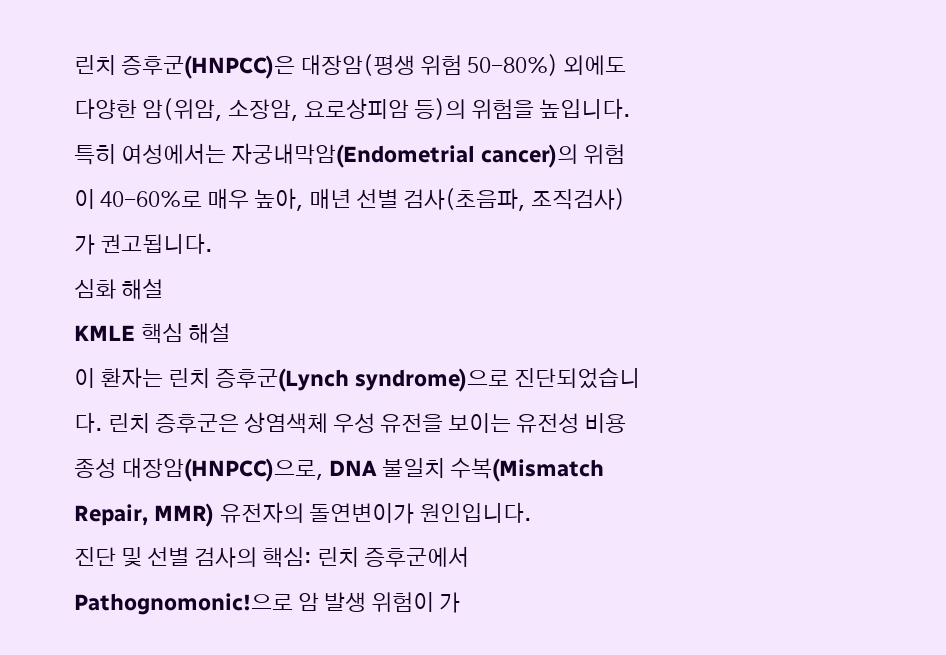린치 증후군(HNPCC)은 대장암(평생 위험 50-80%) 외에도 다양한 암(위암, 소장암, 요로상피암 등)의 위험을 높입니다. 특히 여성에서는 자궁내막암(Endometrial cancer)의 위험이 40-60%로 매우 높아, 매년 선별 검사(초음파, 조직검사)가 권고됩니다.
심화 해설
KMLE 핵심 해설
이 환자는 린치 증후군(Lynch syndrome)으로 진단되었습니다. 린치 증후군은 상염색체 우성 유전을 보이는 유전성 비용종성 대장암(HNPCC)으로, DNA 불일치 수복(Mismatch Repair, MMR) 유전자의 돌연변이가 원인입니다.
진단 및 선별 검사의 핵심: 린치 증후군에서 Pathognomonic!으로 암 발생 위험이 가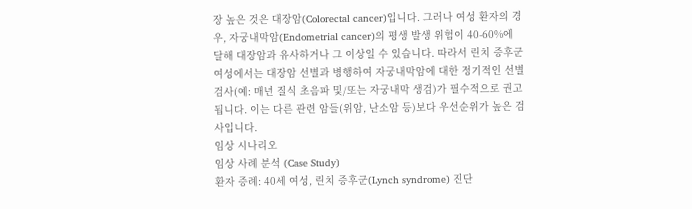장 높은 것은 대장암(Colorectal cancer)입니다. 그러나 여성 환자의 경우, 자궁내막암(Endometrial cancer)의 평생 발생 위험이 40-60%에 달해 대장암과 유사하거나 그 이상일 수 있습니다. 따라서 린치 증후군 여성에서는 대장암 선별과 병행하여 자궁내막암에 대한 정기적인 선별 검사(예: 매년 질식 초음파 및/또는 자궁내막 생검)가 필수적으로 권고됩니다. 이는 다른 관련 암들(위암, 난소암 등)보다 우선순위가 높은 검사입니다.
임상 시나리오
임상 사례 분석 (Case Study)
환자 증례: 40세 여성, 린치 증후군(Lynch syndrome) 진단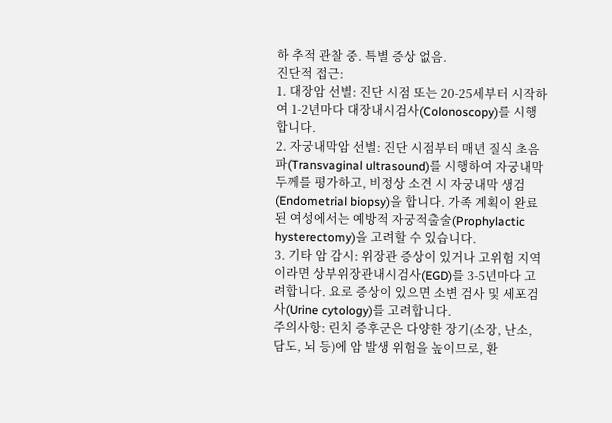하 추적 관찰 중. 특별 증상 없음.
진단적 접근:
1. 대장암 선별: 진단 시점 또는 20-25세부터 시작하여 1-2년마다 대장내시검사(Colonoscopy)를 시행합니다.
2. 자궁내막암 선별: 진단 시점부터 매년 질식 초음파(Transvaginal ultrasound)를 시행하여 자궁내막 두께를 평가하고, 비정상 소견 시 자궁내막 생검(Endometrial biopsy)을 합니다. 가족 계획이 완료된 여성에서는 예방적 자궁적출술(Prophylactic hysterectomy)을 고려할 수 있습니다.
3. 기타 암 감시: 위장관 증상이 있거나 고위험 지역이라면 상부위장관내시검사(EGD)를 3-5년마다 고려합니다. 요로 증상이 있으면 소변 검사 및 세포검사(Urine cytology)를 고려합니다.
주의사항: 린치 증후군은 다양한 장기(소장, 난소, 담도, 뇌 등)에 암 발생 위험을 높이므로, 환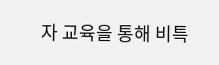자 교육을 통해 비특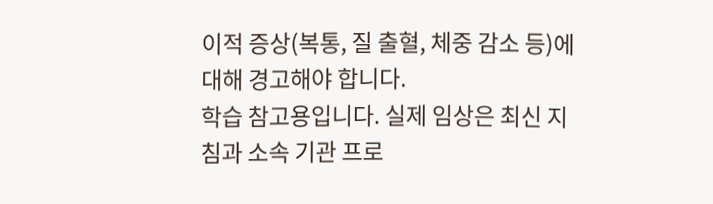이적 증상(복통, 질 출혈, 체중 감소 등)에 대해 경고해야 합니다.
학습 참고용입니다. 실제 임상은 최신 지침과 소속 기관 프로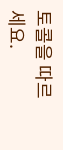토콜을 따르세요.